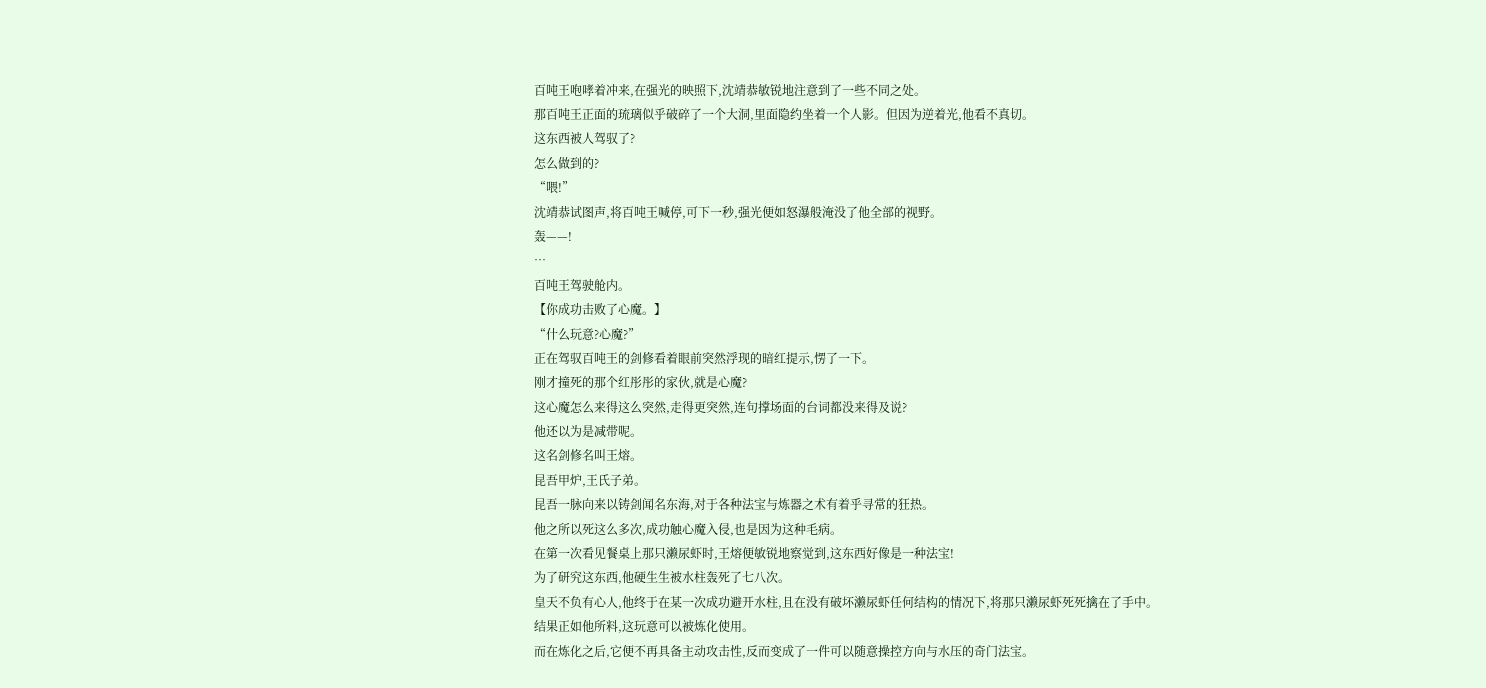百吨王咆哮着冲来,在强光的映照下,沈靖恭敏锐地注意到了一些不同之处。
那百吨王正面的琉璃似乎破碎了一个大洞,里面隐约坐着一个人影。但因为逆着光,他看不真切。
这东西被人驾驭了?
怎么做到的?
“喂!”
沈靖恭试图声,将百吨王喊停,可下一秒,强光便如怒瀑般淹没了他全部的视野。
轰——!
…
百吨王驾驶舱内。
【你成功击败了心魔。】
“什么玩意?心魔?”
正在驾驭百吨王的剑修看着眼前突然浮现的暗红提示,愣了一下。
刚才撞死的那个红彤彤的家伙,就是心魔?
这心魔怎么来得这么突然,走得更突然,连句撑场面的台词都没来得及说?
他还以为是减带呢。
这名剑修名叫王熔。
昆吾甲炉,王氏子弟。
昆吾一脉向来以铸剑闻名东海,对于各种法宝与炼器之术有着乎寻常的狂热。
他之所以死这么多次,成功触心魔入侵,也是因为这种毛病。
在第一次看见餐桌上那只濑尿虾时,王熔便敏锐地察觉到,这东西好像是一种法宝!
为了研究这东西,他硬生生被水柱轰死了七八次。
皇天不负有心人,他终于在某一次成功避开水柱,且在没有破坏濑尿虾任何结构的情况下,将那只濑尿虾死死擒在了手中。
结果正如他所料,这玩意可以被炼化使用。
而在炼化之后,它便不再具备主动攻击性,反而变成了一件可以随意操控方向与水压的奇门法宝。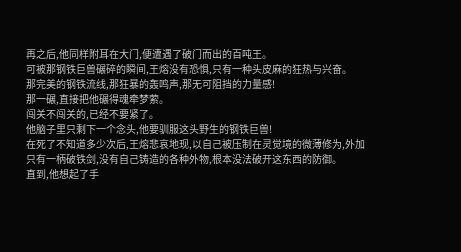再之后,他同样附耳在大门,便遭遇了破门而出的百吨王。
可被那钢铁巨兽碾碎的瞬间,王熔没有恐惧,只有一种头皮麻的狂热与兴奋。
那完美的钢铁流线,那狂暴的轰鸣声,那无可阻挡的力量感!
那一碾,直接把他碾得魂牵梦萦。
闯关不闯关的,已经不要紧了。
他脑子里只剩下一个念头,他要驯服这头野生的钢铁巨兽!
在死了不知道多少次后,王熔悲哀地现,以自己被压制在灵觉境的微薄修为,外加只有一柄破铁剑,没有自己铸造的各种外物,根本没法破开这东西的防御。
直到,他想起了手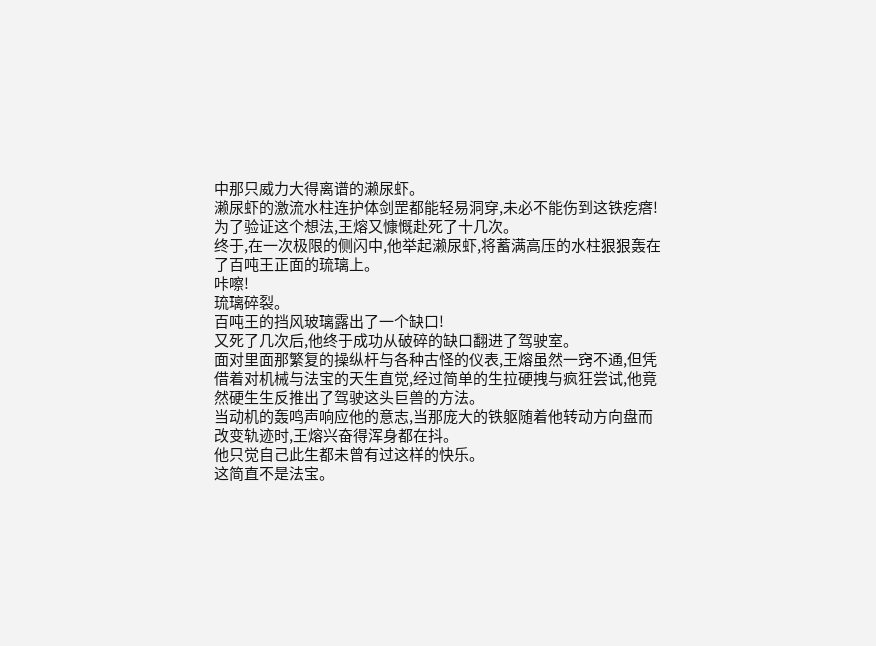中那只威力大得离谱的濑尿虾。
濑尿虾的激流水柱连护体剑罡都能轻易洞穿,未必不能伤到这铁疙瘩!
为了验证这个想法,王熔又慷慨赴死了十几次。
终于,在一次极限的侧闪中,他举起濑尿虾,将蓄满高压的水柱狠狠轰在了百吨王正面的琉璃上。
咔嚓!
琉璃碎裂。
百吨王的挡风玻璃露出了一个缺口!
又死了几次后,他终于成功从破碎的缺口翻进了驾驶室。
面对里面那繁复的操纵杆与各种古怪的仪表,王熔虽然一窍不通,但凭借着对机械与法宝的天生直觉,经过简单的生拉硬拽与疯狂尝试,他竟然硬生生反推出了驾驶这头巨兽的方法。
当动机的轰鸣声响应他的意志,当那庞大的铁躯随着他转动方向盘而改变轨迹时,王熔兴奋得浑身都在抖。
他只觉自己此生都未曾有过这样的快乐。
这简直不是法宝。